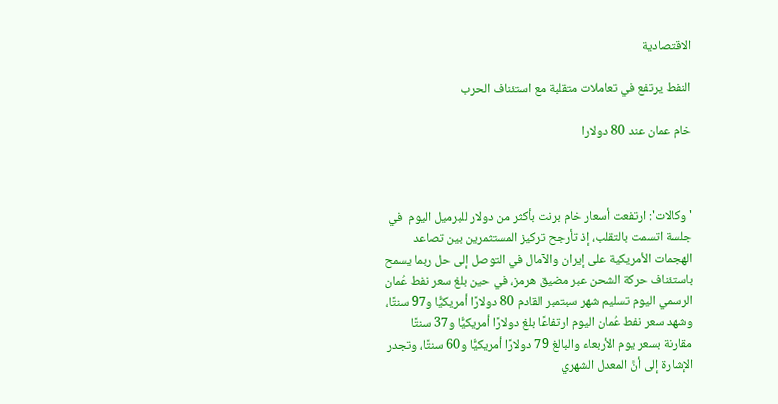الاقتصادية

النفط يرتفع في تعاملات متقلبة مع استئناف الحرب

خام عمان عند 80 دولارا



'وكالات': ارتفعت أسعار خام برنت بأكثر من دولار للبرميل اليوم  في جلسة اتسمت بالتقلب، إذ تأرجح تركيز المستثمرين بين تصاعد الهجمات الأمريكية على إيران والآمال في التوصل إلى حل ربما يسمح باستئناف حركة الشحن عبر مضيق هرمز، في حين بلغ سعر نفط عُمان الرسمي اليوم تسليم شهر سبتمبر القادم 80 دولارًا أمريكيًّا و97 سنتًا، وشهد سعر نفط عُمان اليوم ارتفاعًا بلغ دولارًا أمريكيًّا و37 سنتًا مقارنة بسعر يوم الأربعاء والبالغ 79 دولارًا أمريكيًّا و60 سنتًا، وتجدر الإشارة إلى أنَّ المعدل الشهري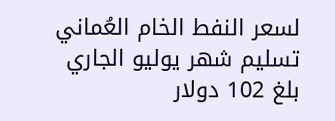لسعر النفط الخام العُماني تسليم شهر يوليو الجاري بلغ 102 دولار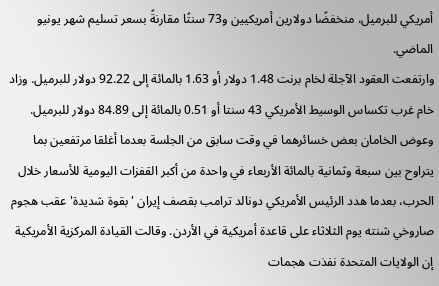أمريكي للبرميل، منخفضًا دولارين أمريكيين و73 سنتًا مقارنةً بسعر تسليم شهر يونيو الماضي.
وارتفعت العقود الآجلة لخام برنت 1.48 دولار أو 1.63 بالمائة إلى 92.22 دولار للبرميل. وزاد خام غرب تكساس الوسيط الأمريكي 43 سنتا أو 0.51 بالمائة إلى 84.89 دولار للبرميل. وعوض الخامان بعض خسائرهما في وقت سابق من الجلسة بعدما أغلقا مرتفعين بما يتراوح بين سبعة وثمانية بالمائة الأربعاء في واحدة من أكبر القفزات اليومية للأسعار خلال الحرب، بعدما هدد الرئيس الأمريكي دونالد ترامب بقصف إيران 'بقوة شديدة' عقب هجوم صاروخي شنته يوم الثلاثاء على قاعدة أمريكية في الأردن. وقالت ‌القيادة المركزية الأمريكية إن الولايات المتحدة نفذت هجمات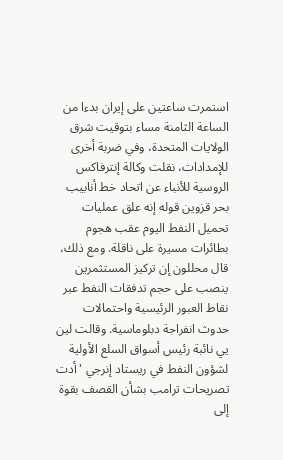استمرت ساعتين على إيران بدءا من الساعة الثامنة مساء بتوقيت شرق الولايات المتحدة، وفي ضربة أخرى للإمدادات، نقلت وكالة إنترفاكس الروسية للأنباء عن اتحاد خط أنابيب بحر قزوين قوله إنه علق عمليات تحميل النفط اليوم عقب هجوم بطائرات مسيرة على ‌ناقلة. ومع ذلك، قال محللون إن تركيز المستثمرين ينصب على حجم تدفقات النفط عبر نقاط العبور الرئيسية واحتمالات حدوث انفراجة دبلوماسية. وقالت لين يي نائبة رئيس أسواق السلع الأولية لشؤون ‌النفط في ريستاد إنرجي 'أدت تصريحات ترامب بشأن القصف بقوة إلى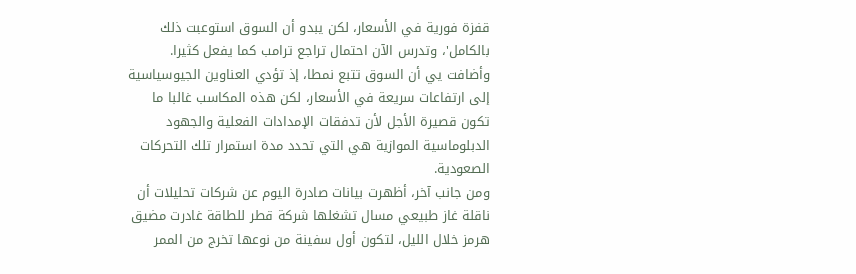قفزة فورية في الأسعار، لكن يبدو أن السوق استوعبت ذلك بالكامل'، وتدرس الآن احتمال تراجع ترامب كما يفعل كثيرا. وأضافت يي أن السوق تتبع نمطا، إذ تؤدي العناوين الجيوسياسية إلى ارتفاعات سريعة في الأسعار، لكن هذه المكاسب غالبا ما تكون قصيرة الأجل لأن تدفقات الإمدادات الفعلية والجهود الدبلوماسية الموازية هي التي تحدد مدة استمرار تلك التحركات الصعودية.
ومن جانب آخر، أظهرت بيانات صادرة اليوم عن شركات تحليلات أن ناقلة غاز طبيعي مسال تشغلها شركة قطر للطاقة غادرت مضيق هرمز خلال الليل، لتكون أول سفينة من نوعها تخرج من الممر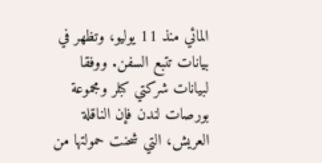المائي منذ 11 يوليو، وتظهر في بيانات تتبع السفن. ووفقا لبيانات شركتي كبلر ومجموعة بورصات لندن فإن الناقلة العريش، التي شحنت حمولتها من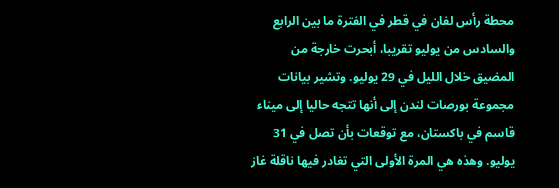محطة رأس لفان في قطر في الفترة ما بين الرابع والسادس من يوليو تقريبا، أبحرت خارجة من المضيق خلال الليل في 29 يوليو. وتشير بيانات مجموعة بورصات لندن إلى أنها تتجه حاليا إلى ميناء قاسم في باكستان، مع توقعات بأن تصل في 31 يوليو. وهذه هي المرة الأولى التي تغادر فيها ناقلة غاز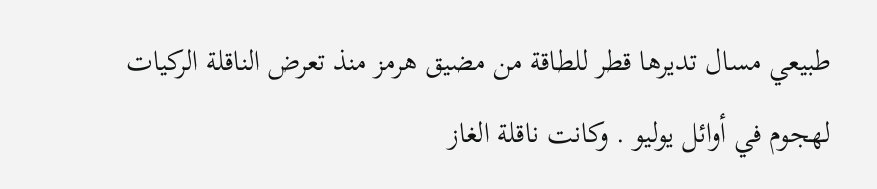طبيعي مسال تديرها قطر للطاقة من مضيق هرمز منذ تعرض الناقلة الركيات لهجوم في أوائل يوليو . وكانت ناقلة الغاز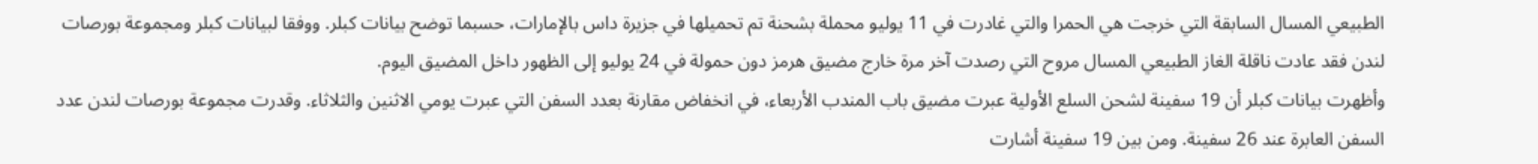الطبيعي المسال السابقة التي خرجت هي الحمرا والتي غادرت في 11 يوليو محملة بشحنة تم تحميلها في جزيرة داس بالإمارات، حسبما توضح بيانات كبلر. ووفقا لبيانات كبلر ومجموعة بورصات لندن فقد عادت ناقلة الغاز الطبيعي المسال مروح التي رصدت آخر مرة خارج مضيق هرمز ‌دون حمولة في 24 يوليو إلى الظهور داخل المضيق اليوم.
وأظهرت بيانات كبلر أن 19 سفينة لشحن السلع ‌الأولية عبرت مضيق باب المندب الأربعاء، في انخفاض مقارنة بعدد السفن التي عبرت يومي الاثنين والثلاثاء. وقدرت مجموعة بورصات لندن عدد السفن العابرة عند 26 سفينة. ومن بين 19 سفينة أشارت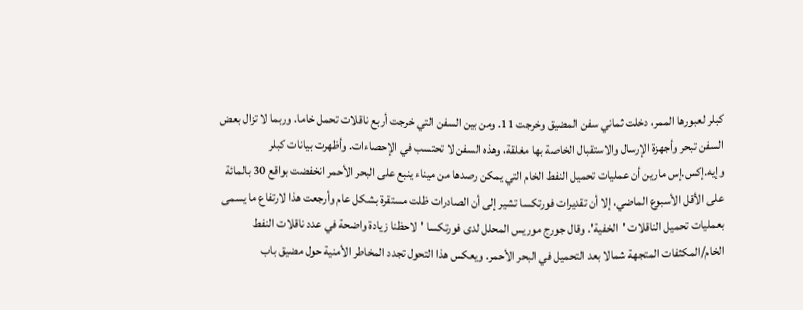كبلر لعبورها الممر، دخلت ‌ثماني سفن المضيق وخرجت 11. ومن بين السفن التي خرجت أربع ناقلات تحمل خاما. وربما لا تزال بعض السفن تبحر وأجهزة الإرسال والاستقبال الخاصة بها مغلقة، وهذه السفن لا تحتسب في الإحصاءات. وأظهرت بيانات كبلر وإيه.إكس.إس مارين أن عمليات تحميل النفط الخام التي يمكن رصدها من ميناء ينبع على البحر الأحمر انخفضت بواقع 30 بالمائة على الأقل الأسبوع الماضي، إلا أن تقديرات فورتكسا تشير إلى أن الصادرات ظلت مستقرة بشكل عام وأرجعت هذا لارتفاع ما يسمى بعمليات تحميل الناقلات 'الخفية'. وقال جورج موريس المحلل لدى فورتكسا 'لاحظنا زيادة واضحة في عدد ناقلات النفط الخام/المكثفات المتجهة شمالا بعد التحميل في البحر الأحمر. ويعكس هذا التحول تجدد المخاطر الأمنية حول مضيق باب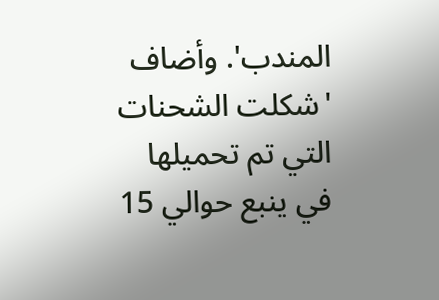المندب'. وأضاف 'شكلت الشحنات التي تم تحميلها في ينبع حوالي 15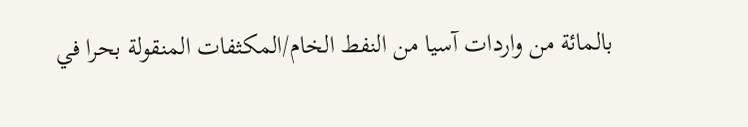بالمائة من واردات آسيا من النفط الخام/المكثفات المنقولة بحرا في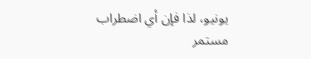يونيو، لذا فإن أي اضطراب مستمر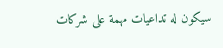سيكون له تداعيات مهمة على شركات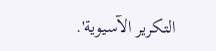التكرير الآسيوية'.